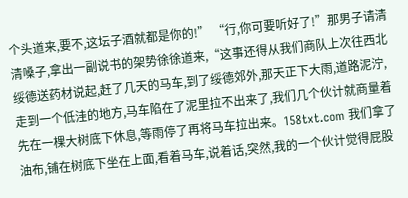个头道来,要不,这坛子酒就都是你的!” “行,你可要听好了!”那男子请清清嗓子,拿出一副说书的架势徐徐道来,“这事还得从我们商队上次往西北绥德送药材说起,赶了几天的马车,到了绥德郊外,那天正下大雨,道路泥泞,走到一个低洼的地方,马车陷在了泥里拉不出来了,我们几个伙计就商量着先在一棵大树底下休息,等雨停了再将马车拉出来。158txt.com 我们拿了油布,铺在树底下坐在上面,看着马车,说着话,突然,我的一个伙计觉得屁股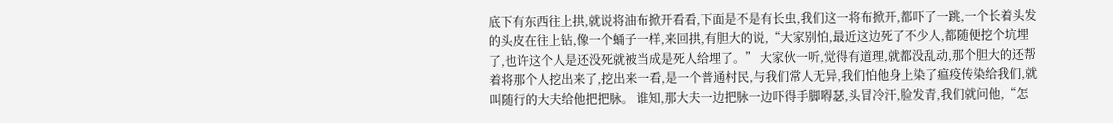底下有东西往上拱,就说将油布掀开看看,下面是不是有长虫,我们这一将布掀开,都吓了一跳,一个长着头发的头皮在往上钻,像一个蛹子一样,来回拱,有胆大的说,“大家别怕,最近这边死了不少人,都随便挖个坑埋了,也许这个人是还没死就被当成是死人给埋了。” 大家伙一听,觉得有道理,就都没乱动,那个胆大的还帮着将那个人挖出来了,挖出来一看,是一个普通村民,与我们常人无异,我们怕他身上染了瘟疫传染给我们,就叫随行的大夫给他把把脉。 谁知,那大夫一边把脉一边吓得手脚嘚瑟,头冒冷汗,脸发青,我们就问他,“怎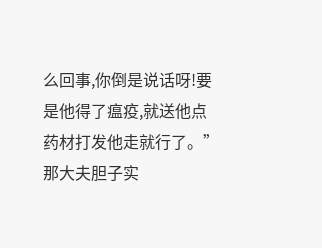么回事,你倒是说话呀!要是他得了瘟疫,就送他点药材打发他走就行了。” 那大夫胆子实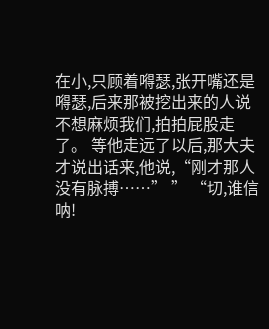在小,只顾着嘚瑟,张开嘴还是嘚瑟,后来那被挖出来的人说不想麻烦我们,拍拍屁股走了。 等他走远了以后,那大夫才说出话来,他说,“刚才那人没有脉搏……” ” “切,谁信呐!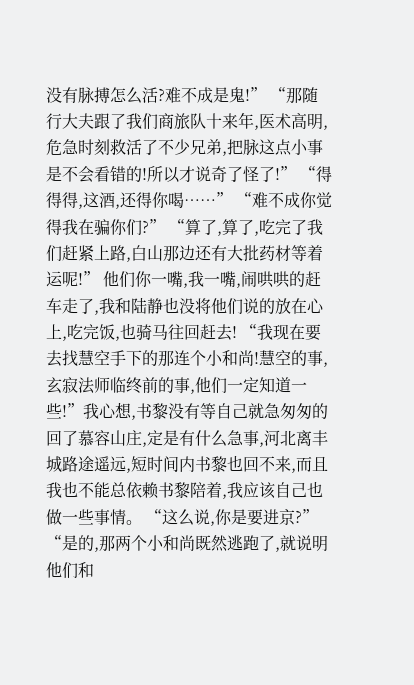没有脉搏怎么活?难不成是鬼!” “那随行大夫跟了我们商旅队十来年,医术高明,危急时刻救活了不少兄弟,把脉这点小事是不会看错的!所以才说奇了怪了!” “得得得,这酒,还得你喝……” “难不成你觉得我在骗你们?” “算了,算了,吃完了我们赶紧上路,白山那边还有大批药材等着运呢!” 他们你一嘴,我一嘴,闹哄哄的赶车走了,我和陆静也没将他们说的放在心上,吃完饭,也骑马往回赶去! “我现在要去找慧空手下的那连个小和尚!慧空的事,玄寂法师临终前的事,他们一定知道一些!”我心想,书黎没有等自己就急匆匆的回了慕容山庄,定是有什么急事,河北离丰城路途遥远,短时间内书黎也回不来,而且我也不能总依赖书黎陪着,我应该自己也做一些事情。 “这么说,你是要进京?” “是的,那两个小和尚既然逃跑了,就说明他们和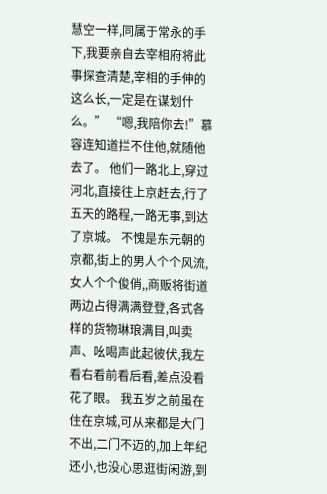慧空一样,同属于常永的手下,我要亲自去宰相府将此事探查清楚,宰相的手伸的这么长,一定是在谋划什么。” “嗯,我陪你去!”慕容连知道拦不住他,就随他去了。 他们一路北上,穿过河北,直接往上京赶去,行了五天的路程,一路无事,到达了京城。 不愧是东元朝的京都,街上的男人个个风流,女人个个俊俏,,商贩将街道两边占得满满登登,各式各样的货物琳琅满目,叫卖声、吆喝声此起彼伏,我左看右看前看后看,差点没看花了眼。 我五岁之前虽在住在京城,可从来都是大门不出,二门不迈的,加上年纪还小,也没心思逛街闲游,到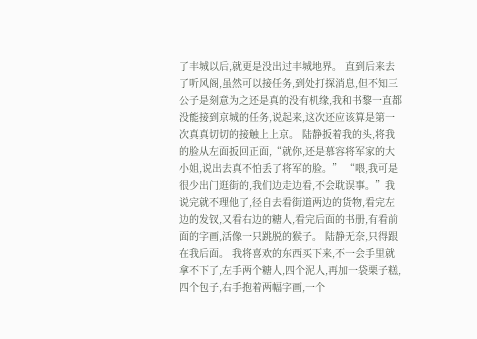了丰城以后,就更是没出过丰城地界。 直到后来去了听风阁,虽然可以接任务,到处打探消息,但不知三公子是刻意为之还是真的没有机缘,我和书黎一直都没能接到京城的任务,说起来,这次还应该算是第一次真真切切的接触上上京。 陆静扳着我的头,将我的脸从左面扳回正面,“就你,还是慕容将军家的大小姐,说出去真不怕丢了将军的脸。” “喂,我可是很少出门逛街的,我们边走边看,不会耽误事。”我说完就不理他了,径自去看街道两边的货物,看完左边的发钗,又看右边的糖人,看完后面的书册,有看前面的字画,活像一只跳脱的猴子。 陆静无奈,只得跟在我后面。 我将喜欢的东西买下来,不一会手里就拿不下了,左手两个糖人,四个泥人,再加一袋栗子糕,四个包子,右手抱着两幅字画,一个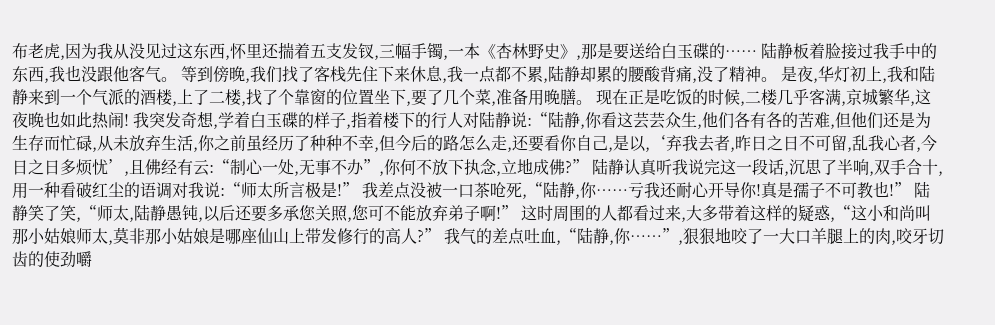布老虎,因为我从没见过这东西,怀里还揣着五支发钗,三幅手镯,一本《杏林野史》,那是要送给白玉碟的…… 陆静板着脸接过我手中的东西,我也没跟他客气。 等到傍晚,我们找了客栈先住下来休息,我一点都不累,陆静却累的腰酸背痛,没了精神。 是夜,华灯初上,我和陆静来到一个气派的酒楼,上了二楼,找了个靠窗的位置坐下,要了几个菜,准备用晚膳。 现在正是吃饭的时候,二楼几乎客满,京城繁华,这夜晚也如此热闹! 我突发奇想,学着白玉碟的样子,指着楼下的行人对陆静说:“陆静,你看这芸芸众生,他们各有各的苦难,但他们还是为生存而忙碌,从未放弃生活,你之前虽经历了种种不幸,但今后的路怎么走,还要看你自己,是以,‘弃我去者,昨日之日不可留,乱我心者,今日之日多烦忧’,且佛经有云:“制心一处,无事不办”,你何不放下执念,立地成佛?” 陆静认真听我说完这一段话,沉思了半响,双手合十,用一种看破红尘的语调对我说:“师太所言极是!” 我差点没被一口茶呛死,“陆静,你……亏我还耐心开导你!真是孺子不可教也!” 陆静笑了笑,“师太,陆静愚钝,以后还要多承您关照,您可不能放弃弟子啊!” 这时周围的人都看过来,大多带着这样的疑惑,“这小和尚叫那小姑娘师太,莫非那小姑娘是哪座仙山上带发修行的高人?” 我气的差点吐血,“陆静,你……”,狠狠地咬了一大口羊腿上的肉,咬牙切齿的使劲嚼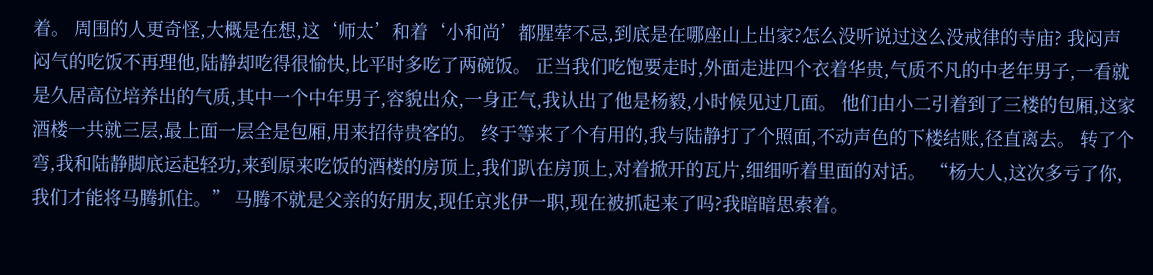着。 周围的人更奇怪,大概是在想,这‘师太’和着‘小和尚’都腥荤不忌,到底是在哪座山上出家?怎么没听说过这么没戒律的寺庙? 我闷声闷气的吃饭不再理他,陆静却吃得很愉快,比平时多吃了两碗饭。 正当我们吃饱要走时,外面走进四个衣着华贵,气质不凡的中老年男子,一看就是久居高位培养出的气质,其中一个中年男子,容貌出众,一身正气,我认出了他是杨毅,小时候见过几面。 他们由小二引着到了三楼的包厢,这家酒楼一共就三层,最上面一层全是包厢,用来招待贵客的。 终于等来了个有用的,我与陆静打了个照面,不动声色的下楼结账,径直离去。 转了个弯,我和陆静脚底运起轻功,来到原来吃饭的酒楼的房顶上,我们趴在房顶上,对着掀开的瓦片,细细听着里面的对话。 “杨大人,这次多亏了你,我们才能将马腾抓住。” 马腾不就是父亲的好朋友,现任京兆伊一职,现在被抓起来了吗?我暗暗思索着。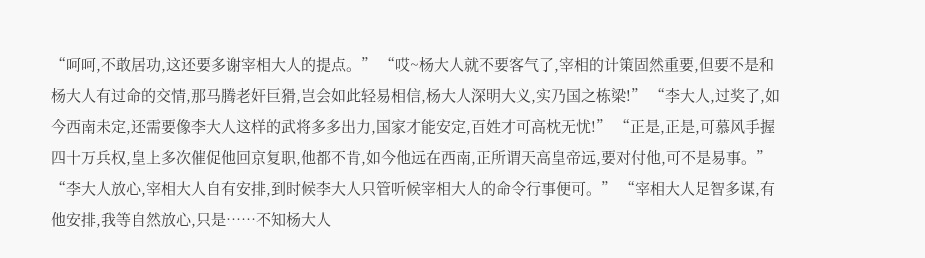“呵呵,不敢居功,这还要多谢宰相大人的提点。” “哎~杨大人就不要客气了,宰相的计策固然重要,但要不是和杨大人有过命的交情,那马腾老奸巨猾,岂会如此轻易相信,杨大人深明大义,实乃国之栋梁!” “李大人,过奖了,如今西南未定,还需要像李大人这样的武将多多出力,国家才能安定,百姓才可高枕无忧!” “正是,正是,可慕风手握四十万兵权,皇上多次催促他回京复职,他都不肯,如今他远在西南,正所谓天高皇帝远,要对付他,可不是易事。” “李大人放心,宰相大人自有安排,到时候李大人只管听候宰相大人的命令行事便可。” “宰相大人足智多谋,有他安排,我等自然放心,只是……不知杨大人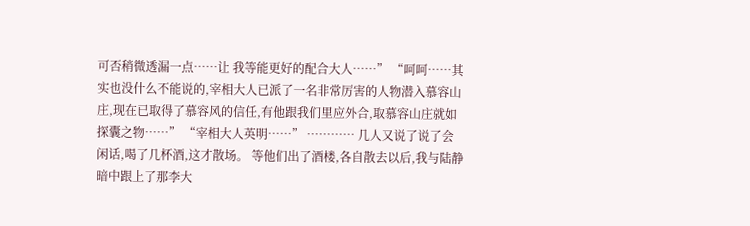可否稍微透漏一点……让 我等能更好的配合大人……” “呵呵……其实也没什么不能说的,宰相大人已派了一名非常厉害的人物潜入慕容山庄,现在已取得了慕容风的信任,有他跟我们里应外合,取慕容山庄就如探囊之物……” “宰相大人英明……” ………… 几人又说了说了会闲话,喝了几杯酒,这才散场。 等他们出了酒楼,各自散去以后,我与陆静暗中跟上了那李大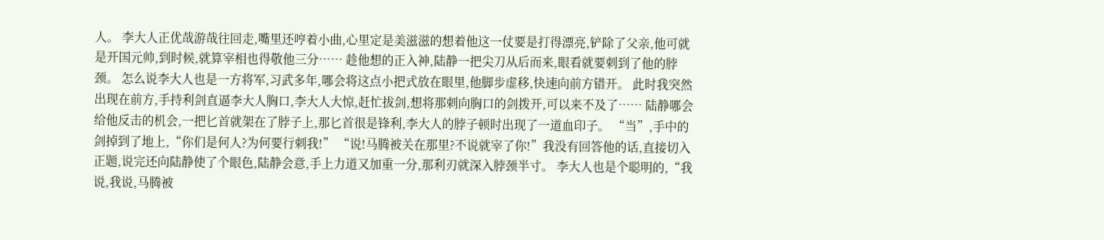人。 李大人正优哉游哉往回走,嘴里还哼着小曲,心里定是美滋滋的想着他这一仗要是打得漂亮,铲除了父亲,他可就是开国元帅,到时候,就算宰相也得敬他三分…… 趁他想的正入神,陆静一把尖刀从后而来,眼看就要刺到了他的脖颈。 怎么说李大人也是一方将军,习武多年,哪会将这点小把式放在眼里,他脚步虚移,快速向前方错开。 此时我突然出现在前方,手持利剑直逼李大人胸口,李大人大惊,赶忙拔剑,想将那刺向胸口的剑拨开,可以来不及了…… 陆静哪会给他反击的机会,一把匕首就架在了脖子上,那匕首很是锋利,李大人的脖子顿时出现了一道血印子。 “当”,手中的剑掉到了地上,“你们是何人?为何要行刺我!” “说!马腾被关在那里?不说就宰了你!”我没有回答他的话,直接切入正题,说完还向陆静使了个眼色,陆静会意,手上力道又加重一分,那利刃就深入脖颈半寸。 李大人也是个聪明的,“我说,我说,马腾被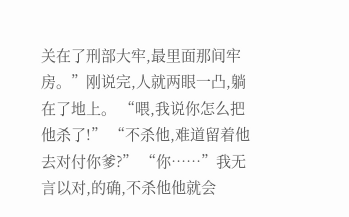关在了刑部大牢,最里面那间牢房。”刚说完,人就两眼一凸,躺在了地上。 “喂,我说你怎么把他杀了!” “不杀他,难道留着他去对付你爹?” “你……”我无言以对,的确,不杀他他就会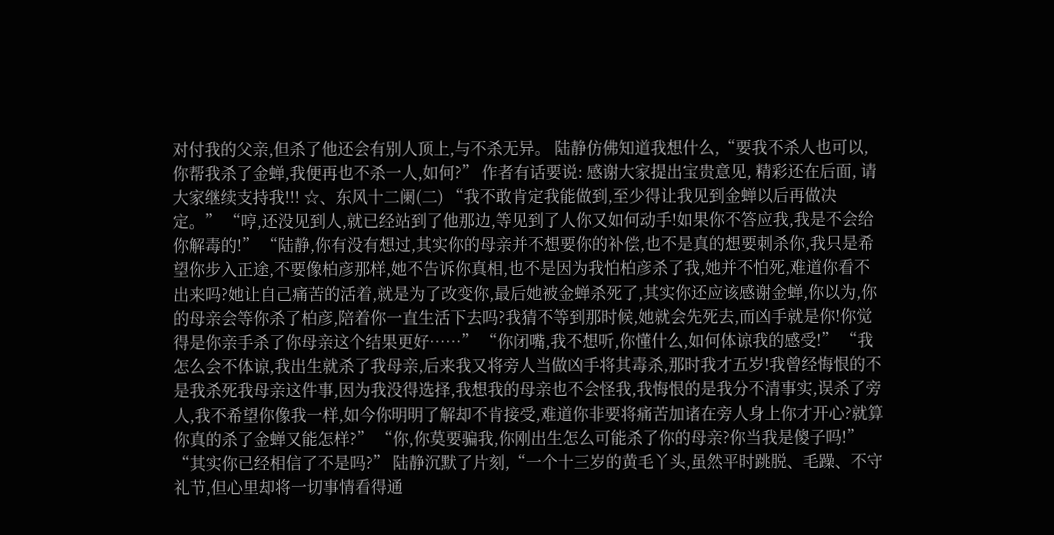对付我的父亲,但杀了他还会有别人顶上,与不杀无异。 陆静仿佛知道我想什么,“要我不杀人也可以,你帮我杀了金蝉,我便再也不杀一人,如何?” 作者有话要说: 感谢大家提出宝贵意见, 精彩还在后面, 请大家继续支持我!!! ☆、东风十二阑(二) “我不敢肯定我能做到,至少得让我见到金蝉以后再做决定。” “哼,还没见到人,就已经站到了他那边,等见到了人你又如何动手!如果你不答应我,我是不会给你解毒的!” “陆静,你有没有想过,其实你的母亲并不想要你的补偿,也不是真的想要刺杀你,我只是希望你步入正途,不要像柏彦那样,她不告诉你真相,也不是因为我怕柏彦杀了我,她并不怕死,难道你看不出来吗?她让自己痛苦的活着,就是为了改变你,最后她被金蝉杀死了,其实你还应该感谢金蝉,你以为,你的母亲会等你杀了柏彦,陪着你一直生活下去吗?我猜不等到那时候,她就会先死去,而凶手就是你!你觉得是你亲手杀了你母亲这个结果更好……” “你闭嘴,我不想听,你懂什么,如何体谅我的感受!” “我怎么会不体谅,我出生就杀了我母亲,后来我又将旁人当做凶手将其毒杀,那时我才五岁!我曾经悔恨的不是我杀死我母亲这件事,因为我没得选择,我想我的母亲也不会怪我,我悔恨的是我分不清事实,误杀了旁人,我不希望你像我一样,如今你明明了解却不肯接受,难道你非要将痛苦加诸在旁人身上你才开心?就算你真的杀了金蝉又能怎样?” “你,你莫要骗我,你刚出生怎么可能杀了你的母亲?你当我是傻子吗!” “其实你已经相信了不是吗?” 陆静沉默了片刻,“一个十三岁的黄毛丫头,虽然平时跳脱、毛躁、不守礼节,但心里却将一切事情看得通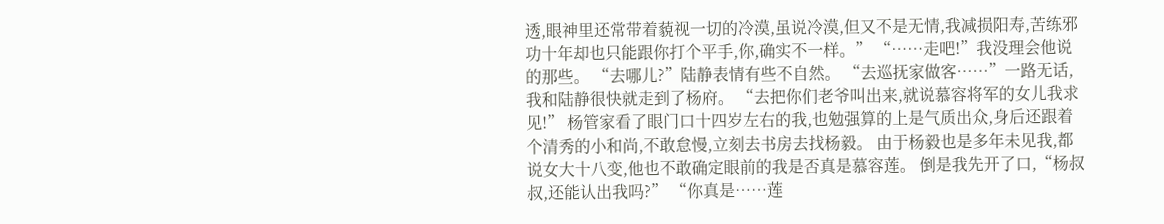透,眼神里还常带着藐视一切的冷漠,虽说冷漠,但又不是无情,我减损阳寿,苦练邪功十年却也只能跟你打个平手,你,确实不一样。” “……走吧!”我没理会他说的那些。 “去哪儿?”陆静表情有些不自然。 “去巡抚家做客……”一路无话,我和陆静很快就走到了杨府。 “去把你们老爷叫出来,就说慕容将军的女儿我求见!” 杨管家看了眼门口十四岁左右的我,也勉强算的上是气质出众,身后还跟着个清秀的小和尚,不敢怠慢,立刻去书房去找杨毅。 由于杨毅也是多年未见我,都说女大十八变,他也不敢确定眼前的我是否真是慕容莲。 倒是我先开了口,“杨叔叔,还能认出我吗?” “你真是……莲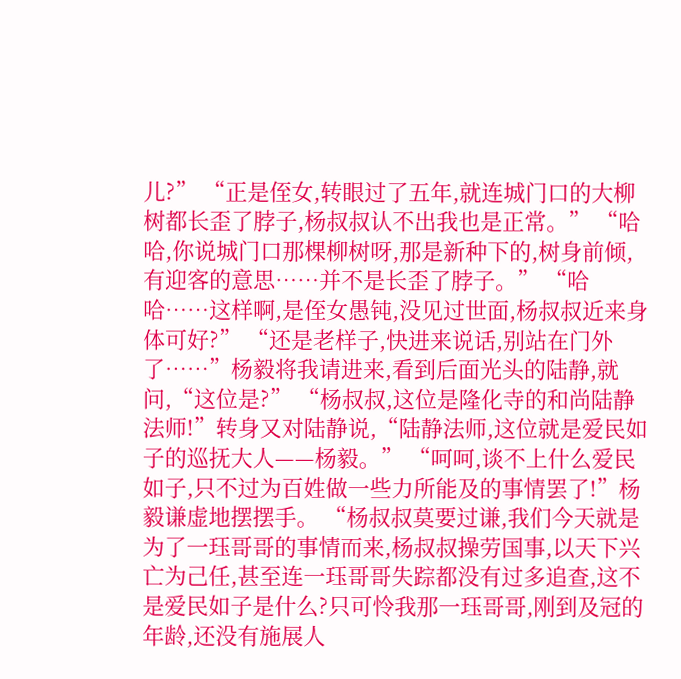儿?” “正是侄女,转眼过了五年,就连城门口的大柳树都长歪了脖子,杨叔叔认不出我也是正常。” “哈哈,你说城门口那棵柳树呀,那是新种下的,树身前倾,有迎客的意思……并不是长歪了脖子。” “哈哈……这样啊,是侄女愚钝,没见过世面,杨叔叔近来身体可好?” “还是老样子,快进来说话,别站在门外了……”杨毅将我请进来,看到后面光头的陆静,就问,“这位是?” “杨叔叔,这位是隆化寺的和尚陆静法师!”转身又对陆静说,“陆静法师,这位就是爱民如子的巡抚大人——杨毅。” “呵呵,谈不上什么爱民如子,只不过为百姓做一些力所能及的事情罢了!”杨毅谦虚地摆摆手。 “杨叔叔莫要过谦,我们今天就是为了一珏哥哥的事情而来,杨叔叔操劳国事,以天下兴亡为己任,甚至连一珏哥哥失踪都没有过多追查,这不是爱民如子是什么?只可怜我那一珏哥哥,刚到及冠的年龄,还没有施展人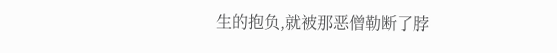生的抱负,就被那恶僧勒断了脖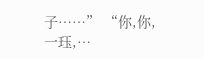子……” “你,你,一珏,…